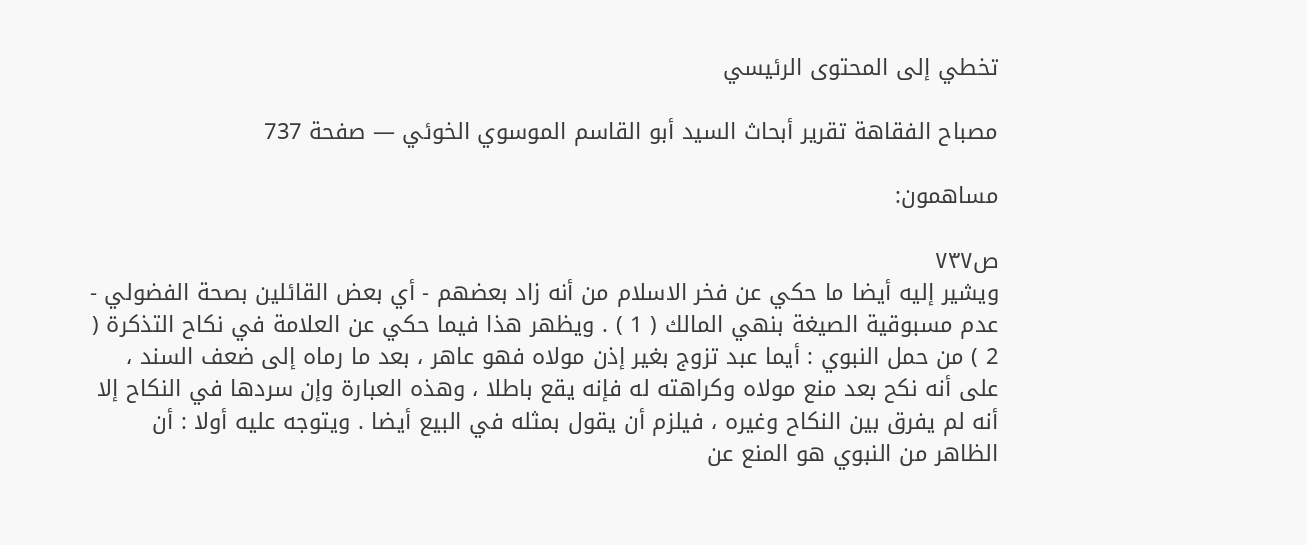تخطي إلى المحتوى الرئيسي

مصباح الفقاهة تقرير أبحاث السيد أبو القاسم الموسوي الخوئي — صفحة 737

مساهمون:

ص٧٣٧
ويشير إليه أيضا ما حكي عن فخر الاسلام من أنه زاد بعضهم - أي بعض القائلين بصحة الفضولي - عدم مسبوقية الصيغة بنهي المالك ( 1 ) . ويظهر هذا فيما حكي عن العلامة في نكاح التذكرة ( 2 ) من حمل النبوي : أيما عبد تزوج بغير إذن مولاه فهو عاهر ، بعد ما رماه إلى ضعف السند ، على أنه نكح بعد منع مولاه وكراهته له فإنه يقع باطلا ، وهذه العبارة وإن سردها في النكاح إلا أنه لم يفرق بين النكاح وغيره ، فيلزم أن يقول بمثله في البيع أيضا . ويتوجه عليه أولا : أن الظاهر من النبوي هو المنع عن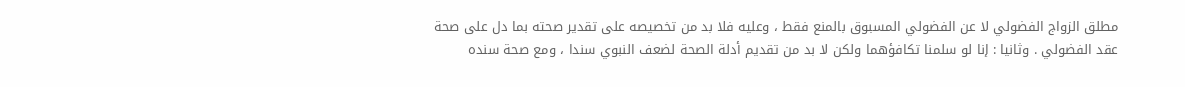مطلق الزواج الفضولي لا عن الفضولي المسبوق بالمنع فقط ، وعليه فلا بد من تخصيصه على تقدير صحته بما دل على صحة عقد الفضولي . وثانيا : إنا لو سلمنا تكافؤهما ولكن لا بد من تقديم أدلة الصحة لضعف النبوي سندا ، ومع صحة سنده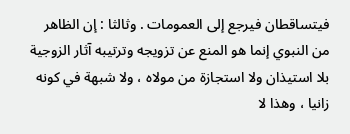فيتساقطان فيرجع إلى العمومات . وثالثا : إن الظاهر من النبوي إنما هو المنع عن تزويجه وترتيبه آثار الزوجية بلا استيذان ولا استجازة من مولاه ، ولا شبهة في كونه زانيا ، وهذا لا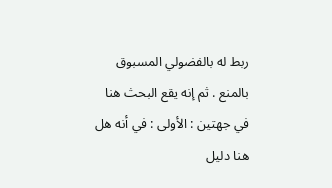ربط له بالفضولي المسبوق بالمنع . ثم إنه يقع البحث هنا في جهتين : الأولى : في أنه هل هنا دليل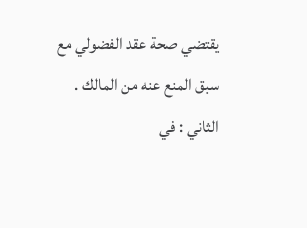يقتضي صحة عقد الفضولي مع سبق المنع عنه من المالك . الثاني : في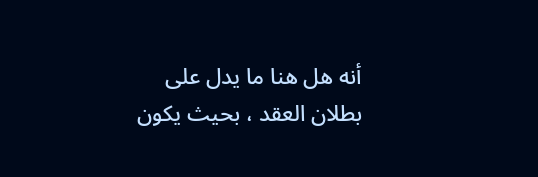أنه هل هنا ما يدل على بطلان العقد ، بحيث يكون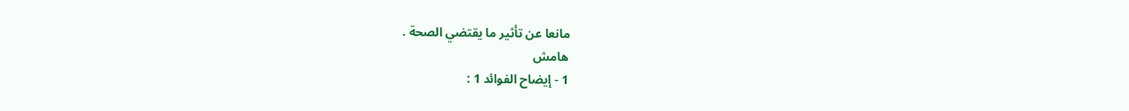مانعا عن تأثير ما يقتضي الصحة .
هامش
1 - إيضاح الفوائد 1 :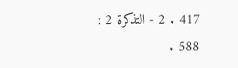417 . 2 - التذكرة 2 : 588 .